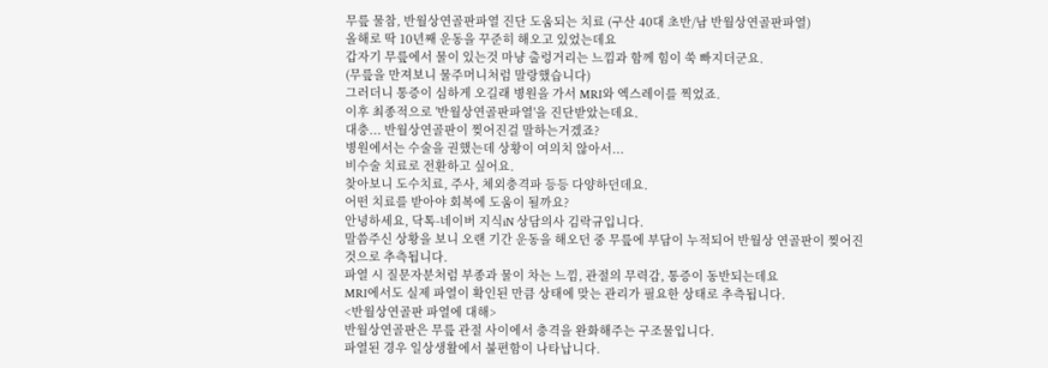무릎 물참, 반월상연골판파열 진단 도움되는 치료 (구산 40대 초반/남 반월상연골판파열)
올해로 딱 10년째 운동을 꾸준히 해오고 있었는데요
갑자기 무릎에서 물이 있는것 마냥 출렁거리는 느낌과 함께 힘이 쑥 빠지더군요.
(무릎을 만져보니 물주머니처럼 말랑했습니다)
그러더니 통증이 심하게 오길래 병원을 가서 MRI와 엑스레이를 찍었죠.
이후 최종적으로 '반월상연골판파열'을 진단받았는데요.
대충... 반월상연골판이 찢어진걸 말하는거겠죠?
병원에서는 수술을 권했는데 상황이 여의치 않아서...
비수술 치료로 전환하고 싶어요.
찾아보니 도수치료, 주사, 체외충격파 등등 다양하던데요.
어떤 치료를 받아야 회복에 도움이 될까요?
안녕하세요, 닥톡-네이버 지식iN 상담의사 김락규입니다.
말씀주신 상황을 보니 오랜 기간 운동을 해오던 중 무릎에 부담이 누적되어 반월상 연골판이 찢어진 것으로 추측됩니다.
파열 시 질문자분처럼 부종과 물이 차는 느낌, 관절의 무력감, 통증이 동반되는데요
MRI에서도 실제 파열이 확인된 만큼 상태에 맞는 관리가 필요한 상태로 추측됩니다.
<반월상연골판 파열에 대해>
반월상연골판은 무릎 관절 사이에서 충격을 완화해주는 구조물입니다.
파열된 경우 일상생활에서 불편함이 나타납니다.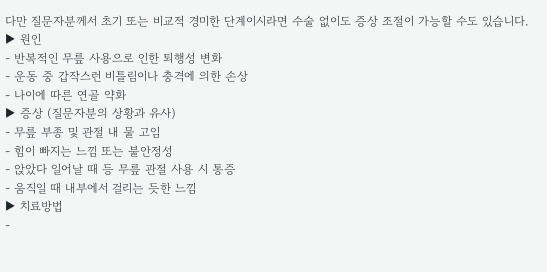다만 질문자분께서 초기 또는 비교적 경미한 단계이시라면 수술 없이도 증상 조절이 가능할 수도 있습니다.
▶ 원인
- 반복적인 무릎 사용으로 인한 퇴행성 변화
- 운동 중 갑작스런 비틀림이나 충격에 의한 손상
- 나이에 따른 연골 약화
▶ 증상 (질문자분의 상황과 유사)
- 무릎 부종 및 관절 내 물 고임
- 힘이 빠지는 느낌 또는 불안정성
- 앉았다 일어날 때 등 무릎 관절 사용 시 통증
- 움직일 때 내부에서 걸리는 듯한 느낌
▶ 치료방법
-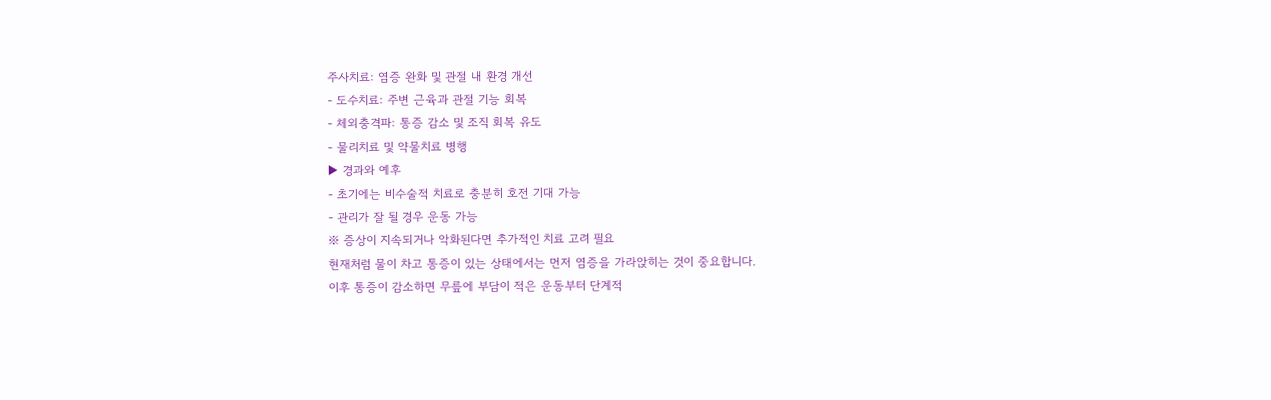주사치료: 염증 완화 및 관절 내 환경 개선
- 도수치료: 주변 근육과 관절 기능 회복
- 체외충격파: 통증 감소 및 조직 회복 유도
- 물리치료 및 약물치료 병행
▶ 경과와 예후
- 초기에는 비수술적 치료로 충분히 호전 기대 가능
- 관리가 잘 될 경우 운동 가능
※ 증상이 지속되거나 악화된다면 추가적인 치료 고려 필요
현재처럼 물이 차고 통증이 있는 상태에서는 먼저 염증을 가라앉히는 것이 중요합니다.
이후 통증이 감소하면 무릎에 부담이 적은 운동부터 단계적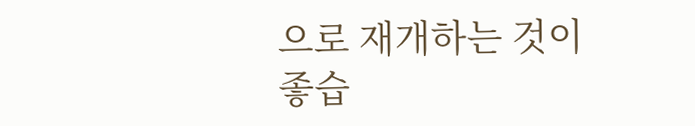으로 재개하는 것이 좋습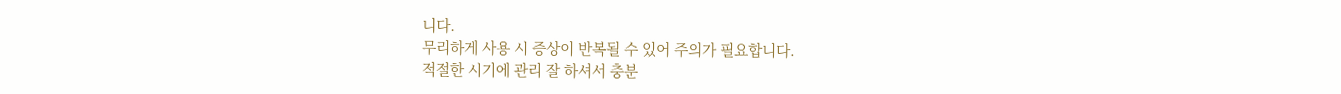니다.
무리하게 사용 시 증상이 반복될 수 있어 주의가 필요합니다.
적절한 시기에 관리 잘 하셔서 충분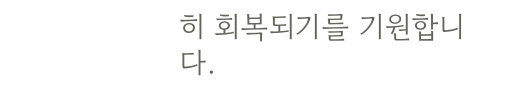히 회복되기를 기원합니다.